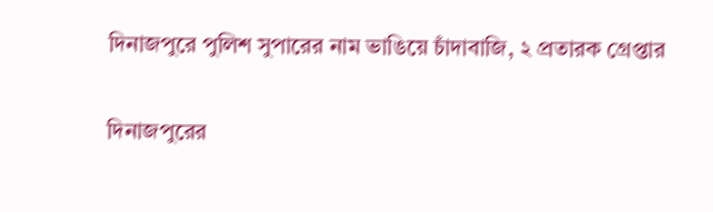দিনাজপুরে পুলিশ সুপারের নাম ভাঙিয়ে চাঁদাবাজি, ২ প্রতারক গ্রেপ্তার

দিনাজপুরের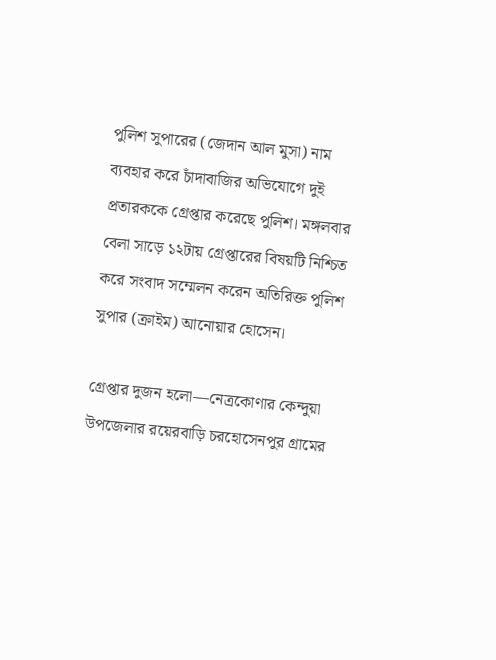পুলিশ সুপারের (জেদান আল মুসা) নাম ব্যবহার করে চাঁদাবাজির অভিযোগে দুই প্রতারককে গ্রেপ্তার করেছে পুলিশ। মঙ্গলবার বেলা সাড়ে ১২টায় গ্রেপ্তারের বিষয়টি নিশ্চিত করে সংবাদ সম্মেলন করেন অতিরিক্ত পুলিশ সুপার (ক্রাইম) আনোয়ার হোসেন।

গ্রেপ্তার দুজন হলো—নেত্রকোণার কেন্দুয়া উপজেলার রয়েরবাড়ি চরহোসেনপুর গ্রামের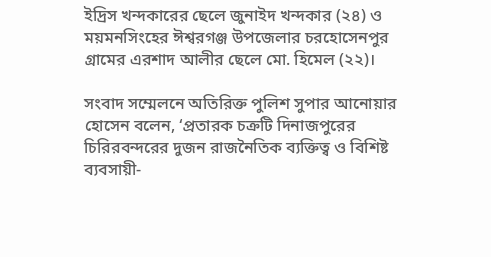ইদ্রিস খন্দকারের ছেলে জুনাইদ খন্দকার (২৪) ও ময়মনসিংহের ঈশ্বরগঞ্জ উপজেলার চরহোসেনপুর গ্রামের এরশাদ আলীর ছেলে মো. হিমেল (২২)।

সংবাদ সম্মেলনে অতিরিক্ত পুলিশ সুপার আনোয়ার হোসেন বলেন, ‘প্রতারক চক্রটি দিনাজপুরের চিরিরবন্দরের দুজন রাজনৈতিক ব্যক্তিত্ব ও বিশিষ্ট ব্যবসায়ী-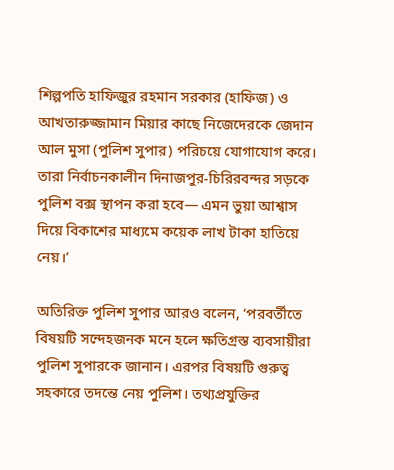শিল্পপতি হাফিজুর রহমান সরকার (হাফিজ) ও আখতারুজ্জামান মিয়ার কাছে নিজেদেরকে জেদান আল মুসা (পুলিশ সুপার) পরিচয়ে যোগাযোগ করে। তারা নির্বাচনকালীন দিনাজপুর-চিরিরবন্দর সড়কে পুলিশ বক্স স্থাপন করা হবে— এমন ভুয়া আশ্বাস দিয়ে বিকাশের মাধ্যমে কয়েক লাখ টাকা হাতিয়ে নেয়।’

অতিরিক্ত পুলিশ সুপার আরও বলেন, ‘পরবর্তীতে বিষয়টি সন্দেহজনক মনে হলে ক্ষতিগ্রস্ত ব্যবসায়ীরা পুলিশ সুপারকে জানান। এরপর বিষয়টি গুরুত্ব সহকারে তদন্তে নেয় পুলিশ। তথ্যপ্রযুক্তির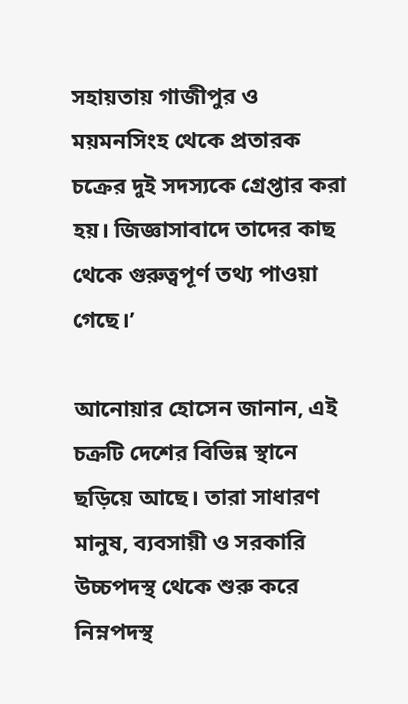সহায়তায় গাজীপুর ও ময়মনসিংহ থেকে প্রতারক চক্রের দুই সদস্যকে গ্রেপ্তার করা হয়। জিজ্ঞাসাবাদে তাদের কাছ থেকে গুরুত্বপূর্ণ তথ্য পাওয়া গেছে।’

আনোয়ার হোসেন জানান, এই চক্রটি দেশের বিভিন্ন স্থানে ছড়িয়ে আছে। তারা সাধারণ মানুষ, ব্যবসায়ী ও সরকারি উচ্চপদস্থ থেকে শুরু করে নিম্নপদস্থ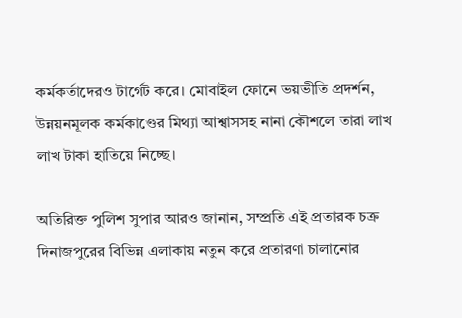কর্মকর্তাদেরও টার্গেট করে। মোবাইল ফোনে ভয়ভীতি প্রদর্শন, উন্নয়নমূলক কর্মকাণ্ডের মিথ্যা আশ্বাসসহ নানা কৌশলে তারা লাখ লাখ টাকা হাতিয়ে নিচ্ছে।

অতিরিক্ত পুলিশ সুপার আরও জানান, সম্প্রতি এই প্রতারক চক্র দিনাজপুরের বিভিন্ন এলাকায় নতুন করে প্রতারণা চালানোর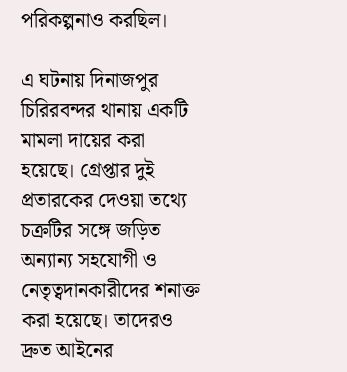পরিকল্পনাও করছিল।

এ ঘটনায় দিনাজপুর চিরিরবন্দর থানায় একটি মামলা দায়ের করা হয়েছে। গ্রেপ্তার দুই প্রতারকের দেওয়া তথ্যে চক্রটির সঙ্গে জড়িত অন্যান্য সহযোগী ও নেতৃত্বদানকারীদের শনাক্ত করা হয়েছে। তাদেরও দ্রুত আইনের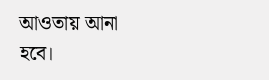আওতায় আনা হবে।